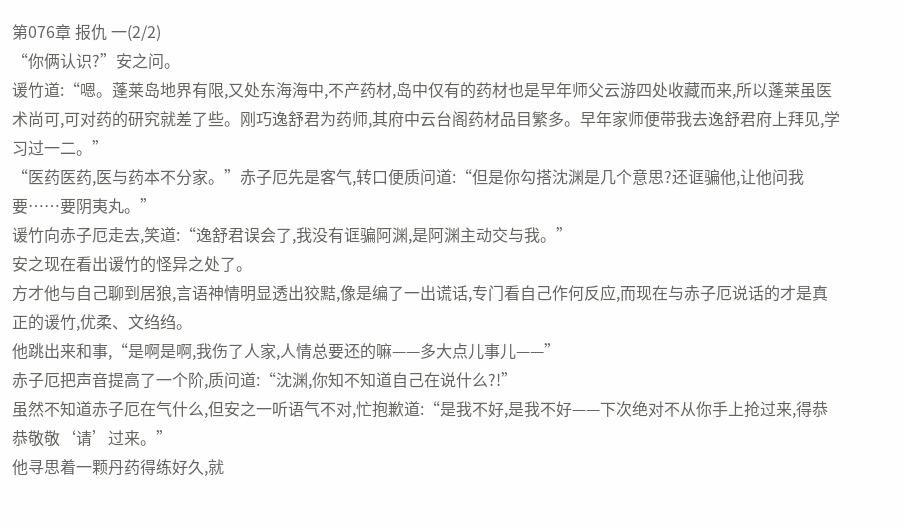第076章 报仇 一(2/2)
“你俩认识?”安之问。
谖竹道:“嗯。蓬莱岛地界有限,又处东海海中,不产药材,岛中仅有的药材也是早年师父云游四处收藏而来,所以蓬莱虽医术尚可,可对药的研究就差了些。刚巧逸舒君为药师,其府中云台阁药材品目繁多。早年家师便带我去逸舒君府上拜见,学习过一二。”
“医药医药,医与药本不分家。”赤子厄先是客气,转口便质问道:“但是你勾搭沈渊是几个意思?还诓骗他,让他问我要……要阴夷丸。”
谖竹向赤子厄走去,笑道:“逸舒君误会了,我没有诓骗阿渊,是阿渊主动交与我。”
安之现在看出谖竹的怪异之处了。
方才他与自己聊到居狼,言语神情明显透出狡黠,像是编了一出谎话,专门看自己作何反应,而现在与赤子厄说话的才是真正的谖竹,优柔、文绉绉。
他跳出来和事,“是啊是啊,我伤了人家,人情总要还的嘛——多大点儿事儿——”
赤子厄把声音提高了一个阶,质问道:“沈渊,你知不知道自己在说什么?!”
虽然不知道赤子厄在气什么,但安之一听语气不对,忙抱歉道:“是我不好,是我不好——下次绝对不从你手上抢过来,得恭恭敬敬‘请’过来。”
他寻思着一颗丹药得练好久,就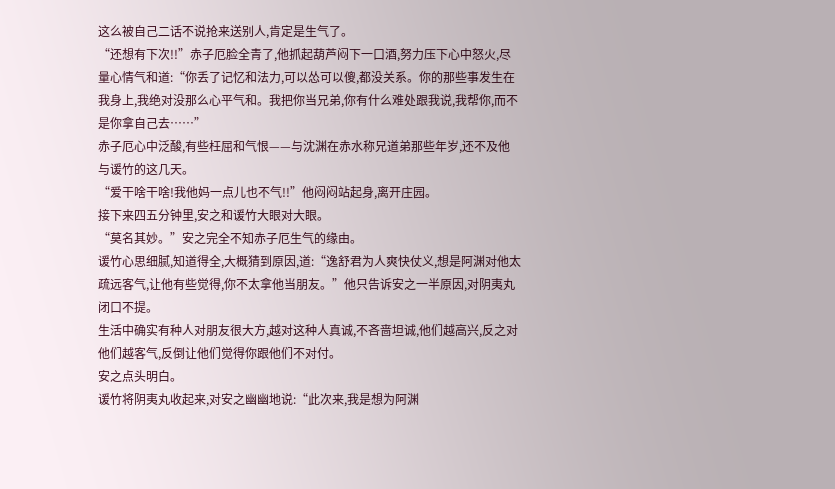这么被自己二话不说抢来送别人,肯定是生气了。
“还想有下次!!”赤子厄脸全青了,他抓起葫芦闷下一口酒,努力压下心中怒火,尽量心情气和道:“你丢了记忆和法力,可以怂可以傻,都没关系。你的那些事发生在我身上,我绝对没那么心平气和。我把你当兄弟,你有什么难处跟我说,我帮你,而不是你拿自己去……”
赤子厄心中泛酸,有些枉屈和气恨——与沈渊在赤水称兄道弟那些年岁,还不及他与谖竹的这几天。
“爱干啥干啥!我他妈一点儿也不气!!”他闷闷站起身,离开庄园。
接下来四五分钟里,安之和谖竹大眼对大眼。
“莫名其妙。”安之完全不知赤子厄生气的缘由。
谖竹心思细腻,知道得全,大概猜到原因,道:“逸舒君为人爽快仗义,想是阿渊对他太疏远客气,让他有些觉得,你不太拿他当朋友。”他只告诉安之一半原因,对阴夷丸闭口不提。
生活中确实有种人对朋友很大方,越对这种人真诚,不吝啬坦诚,他们越高兴,反之对他们越客气,反倒让他们觉得你跟他们不对付。
安之点头明白。
谖竹将阴夷丸收起来,对安之幽幽地说:“此次来,我是想为阿渊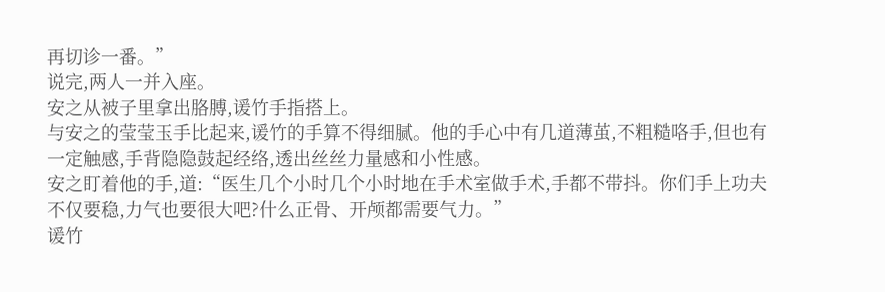再切诊一番。”
说完,两人一并入座。
安之从被子里拿出胳膊,谖竹手指搭上。
与安之的莹莹玉手比起来,谖竹的手算不得细腻。他的手心中有几道薄茧,不粗糙咯手,但也有一定触感,手背隐隐鼓起经络,透出丝丝力量感和小性感。
安之盯着他的手,道:“医生几个小时几个小时地在手术室做手术,手都不带抖。你们手上功夫不仅要稳,力气也要很大吧?什么正骨、开颅都需要气力。”
谖竹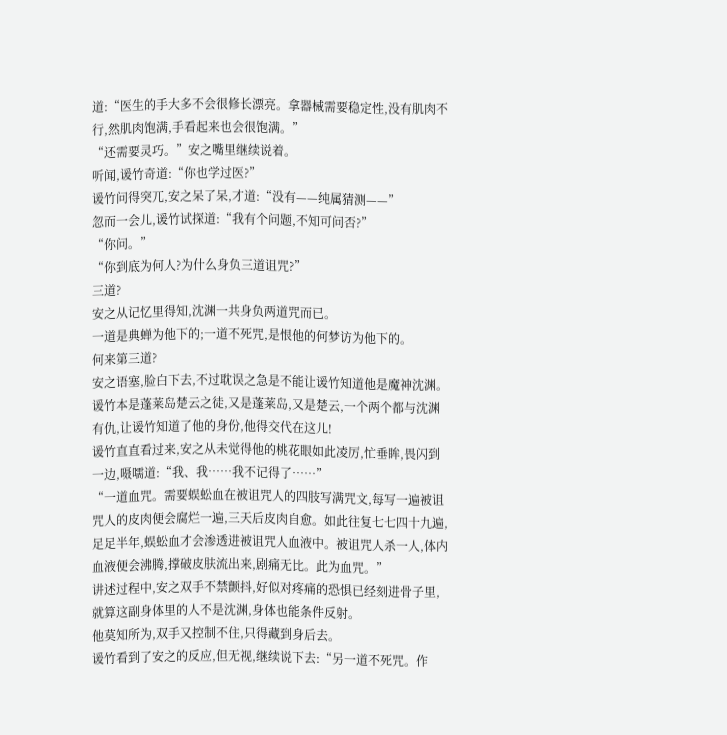道:“医生的手大多不会很修长漂亮。拿器械需要稳定性,没有肌肉不行,然肌肉饱满,手看起来也会很饱满。”
“还需要灵巧。”安之嘴里继续说着。
听闻,谖竹奇道:“你也学过医?”
谖竹问得突兀,安之呆了呆,才道:“没有——纯属猜测——”
忽而一会儿,谖竹试探道:“我有个问题,不知可问否?”
“你问。”
“你到底为何人?为什么身负三道诅咒?”
三道?
安之从记忆里得知,沈渊一共身负两道咒而已。
一道是典蝉为他下的;一道不死咒,是恨他的何梦访为他下的。
何来第三道?
安之语塞,脸白下去,不过耽误之急是不能让谖竹知道他是魔神沈渊。
谖竹本是蓬莱岛楚云之徒,又是蓬莱岛,又是楚云,一个两个都与沈渊有仇,让谖竹知道了他的身份,他得交代在这儿!
谖竹直直看过来,安之从未觉得他的桃花眼如此凌厉,忙垂眸,畏闪到一边,嗫嚅道:“我、我……我不记得了……”
“一道血咒。需要蜈蚣血在被诅咒人的四肢写满咒文,每写一遍被诅咒人的皮肉便会腐烂一遍,三天后皮肉自愈。如此往复七七四十九遍,足足半年,蜈蚣血才会渗透进被诅咒人血液中。被诅咒人杀一人,体内血液便会沸腾,撑破皮肤流出来,剧痛无比。此为血咒。”
讲述过程中,安之双手不禁颤抖,好似对疼痛的恐惧已经刻进骨子里,就算这副身体里的人不是沈渊,身体也能条件反射。
他莫知所为,双手又控制不住,只得藏到身后去。
谖竹看到了安之的反应,但无视,继续说下去:“另一道不死咒。作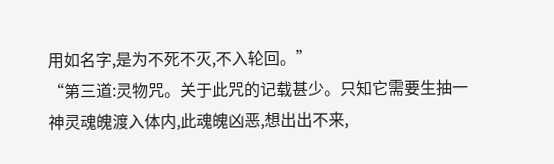用如名字,是为不死不灭,不入轮回。”
“第三道:灵物咒。关于此咒的记载甚少。只知它需要生抽一神灵魂魄渡入体内,此魂魄凶恶,想出出不来,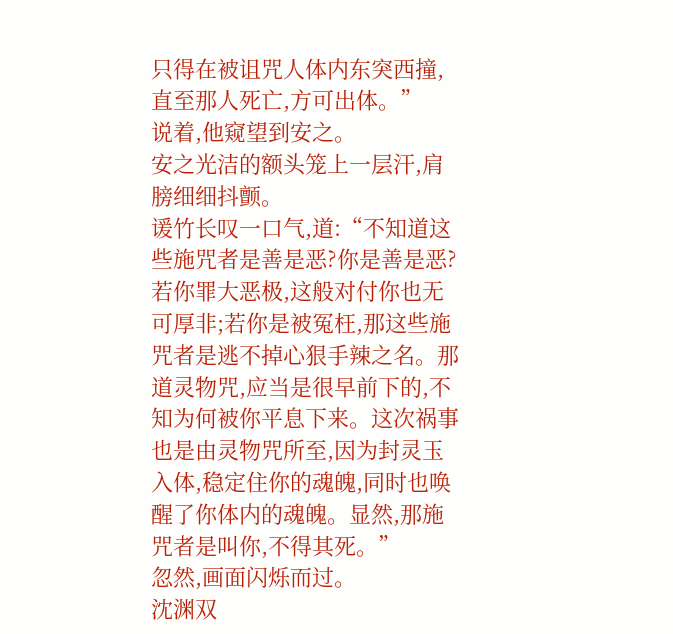只得在被诅咒人体内东突西撞,直至那人死亡,方可出体。”
说着,他窥望到安之。
安之光洁的额头笼上一层汗,肩膀细细抖颤。
谖竹长叹一口气,道:“不知道这些施咒者是善是恶?你是善是恶?若你罪大恶极,这般对付你也无可厚非;若你是被冤枉,那这些施咒者是逃不掉心狠手辣之名。那道灵物咒,应当是很早前下的,不知为何被你平息下来。这次祸事也是由灵物咒所至,因为封灵玉入体,稳定住你的魂魄,同时也唤醒了你体内的魂魄。显然,那施咒者是叫你,不得其死。”
忽然,画面闪烁而过。
沈渊双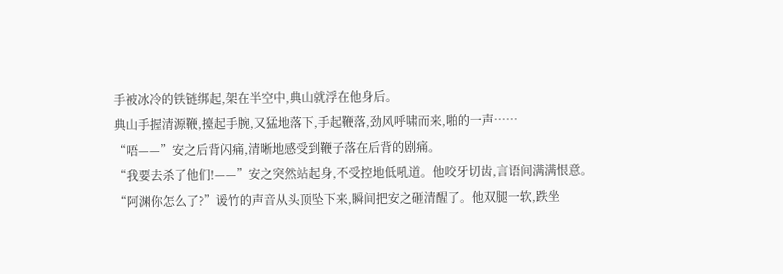手被冰冷的铁链绑起,架在半空中,典山就浮在他身后。
典山手握清源鞭,擡起手腕,又猛地落下,手起鞭落,劲风呼啸而来,啪的一声……
“唔——”安之后背闪痛,清晰地感受到鞭子落在后背的剧痛。
“我要去杀了他们!——”安之突然站起身,不受控地低吼道。他咬牙切齿,言语间满满恨意。
“阿渊你怎么了?”谖竹的声音从头顶坠下来,瞬间把安之砸清醒了。他双腿一软,跌坐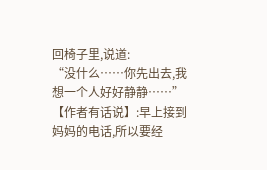回椅子里,说道:
“没什么……你先出去,我想一个人好好静静……”
【作者有话说】:早上接到妈妈的电话,所以要经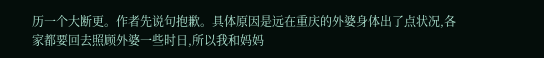历一个大断更。作者先说句抱歉。具体原因是远在重庆的外婆身体出了点状况,各家都要回去照顾外婆一些时日,所以我和妈妈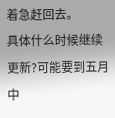着急赶回去。
具体什么时候继续更新?可能要到五月中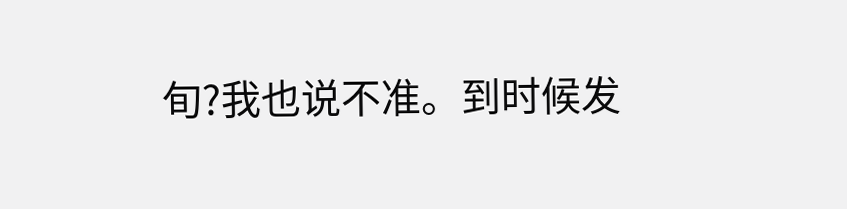旬?我也说不准。到时候发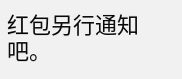红包另行通知吧。